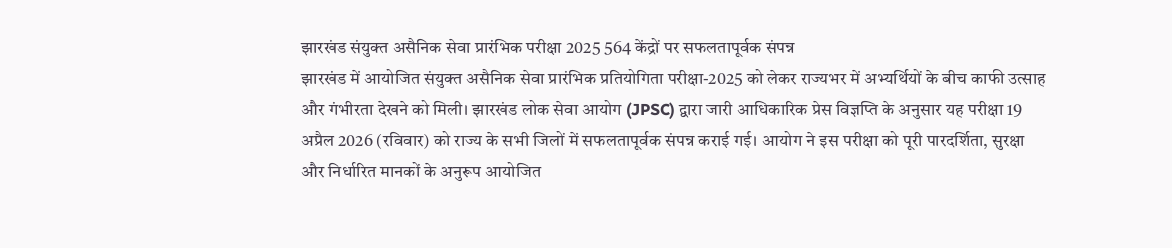झारखंड संयुक्त असैनिक सेवा प्रारंभिक परीक्षा 2025 564 केंद्रों पर सफलतापूर्वक संपन्न
झारखंड में आयोजित संयुक्त असैनिक सेवा प्रारंभिक प्रतियोगिता परीक्षा-2025 को लेकर राज्यभर में अभ्यर्थियों के बीच काफी उत्साह और गंभीरता देखने को मिली। झारखंड लोक सेवा आयोग (JPSC) द्वारा जारी आधिकारिक प्रेस विज्ञप्ति के अनुसार यह परीक्षा 19 अप्रैल 2026 (रविवार) को राज्य के सभी जिलों में सफलतापूर्वक संपन्न कराई गई। आयोग ने इस परीक्षा को पूरी पारदर्शिता, सुरक्षा और निर्धारित मानकों के अनुरूप आयोजित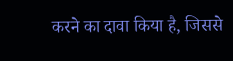करने का दावा किया है, जिससे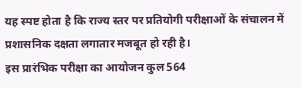यह स्पष्ट होता है कि राज्य स्तर पर प्रतियोगी परीक्षाओं के संचालन में प्रशासनिक दक्षता लगातार मजबूत हो रही है।
इस प्रारंभिक परीक्षा का आयोजन कुल 564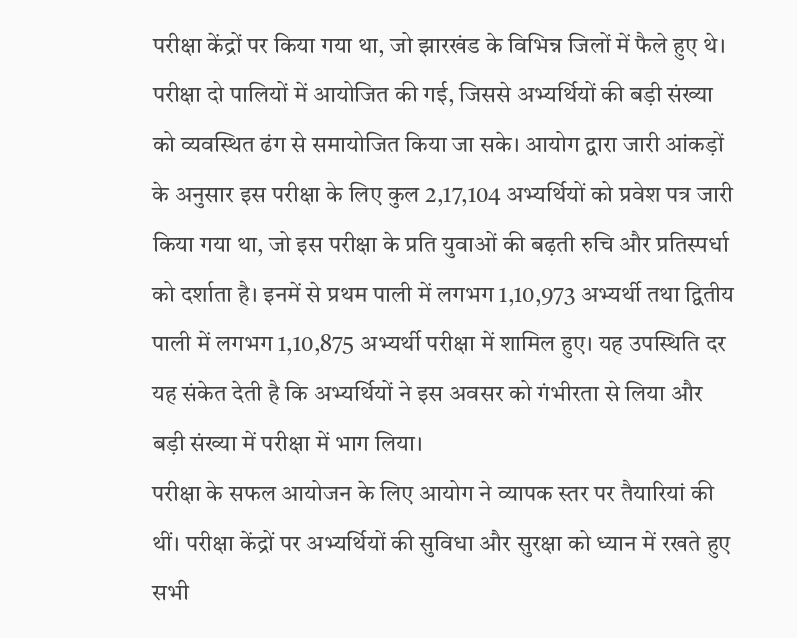परीक्षा केंद्रों पर किया गया था, जो झारखंड के विभिन्न जिलों में फैले हुए थे। परीक्षा दो पालियों में आयोजित की गई, जिससे अभ्यर्थियों की बड़ी संख्या को व्यवस्थित ढंग से समायोजित किया जा सके। आयोग द्वारा जारी आंकड़ों के अनुसार इस परीक्षा के लिए कुल 2,17,104 अभ्यर्थियों को प्रवेश पत्र जारी किया गया था, जो इस परीक्षा के प्रति युवाओं की बढ़ती रुचि और प्रतिस्पर्धा को दर्शाता है। इनमें से प्रथम पाली में लगभग 1,10,973 अभ्यर्थी तथा द्वितीय पाली में लगभग 1,10,875 अभ्यर्थी परीक्षा में शामिल हुए। यह उपस्थिति दर यह संकेत देती है कि अभ्यर्थियों ने इस अवसर को गंभीरता से लिया और बड़ी संख्या में परीक्षा में भाग लिया।
परीक्षा के सफल आयोजन के लिए आयोग ने व्यापक स्तर पर तैयारियां की थीं। परीक्षा केंद्रों पर अभ्यर्थियों की सुविधा और सुरक्षा को ध्यान में रखते हुए सभी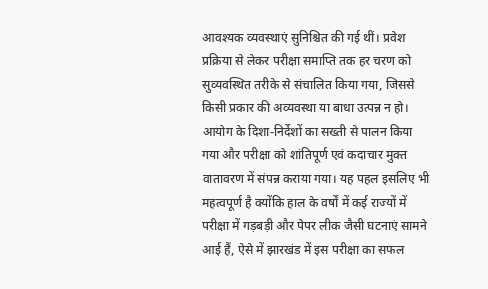आवश्यक व्यवस्थाएं सुनिश्चित की गई थीं। प्रवेश प्रक्रिया से लेकर परीक्षा समाप्ति तक हर चरण को सुव्यवस्थित तरीके से संचालित किया गया, जिससे किसी प्रकार की अव्यवस्था या बाधा उत्पन्न न हो। आयोग के दिशा-निर्देशों का सख्ती से पालन किया गया और परीक्षा को शांतिपूर्ण एवं कदाचार मुक्त वातावरण में संपन्न कराया गया। यह पहल इसलिए भी महत्वपूर्ण है क्योंकि हाल के वर्षों में कई राज्यों में परीक्षा में गड़बड़ी और पेपर लीक जैसी घटनाएं सामने आई हैं, ऐसे में झारखंड में इस परीक्षा का सफल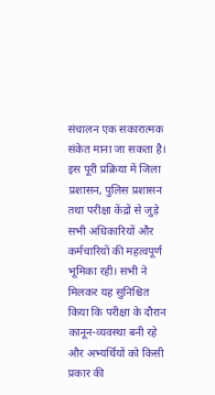संचालन एक सकारात्मक संकेत माना जा सकता है।
इस पूरी प्रक्रिया में जिला प्रशासन, पुलिस प्रशासन तथा परीक्षा केंद्रों से जुड़े सभी अधिकारियों और कर्मचारियों की महत्वपूर्ण भूमिका रही। सभी ने मिलकर यह सुनिश्चित किया कि परीक्षा के दौरान कानून-व्यवस्था बनी रहे और अभ्यर्थियों को किसी प्रकार की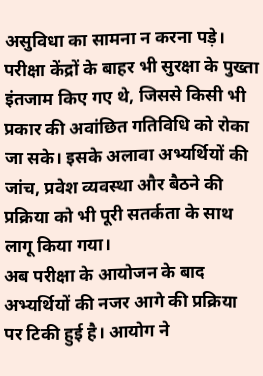असुविधा का सामना न करना पड़े। परीक्षा केंद्रों के बाहर भी सुरक्षा के पुख्ता इंतजाम किए गए थे, जिससे किसी भी प्रकार की अवांछित गतिविधि को रोका जा सके। इसके अलावा अभ्यर्थियों की जांच, प्रवेश व्यवस्था और बैठने की प्रक्रिया को भी पूरी सतर्कता के साथ लागू किया गया।
अब परीक्षा के आयोजन के बाद अभ्यर्थियों की नजर आगे की प्रक्रिया पर टिकी हुई है। आयोग ने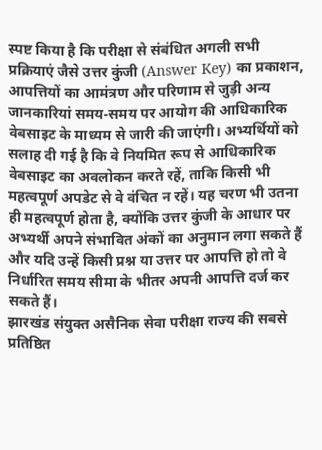स्पष्ट किया है कि परीक्षा से संबंधित अगली सभी प्रक्रियाएं जैसे उत्तर कुंजी (Answer Key) का प्रकाशन, आपत्तियों का आमंत्रण और परिणाम से जुड़ी अन्य जानकारियां समय-समय पर आयोग की आधिकारिक वेबसाइट के माध्यम से जारी की जाएंगी। अभ्यर्थियों को सलाह दी गई है कि वे नियमित रूप से आधिकारिक वेबसाइट का अवलोकन करते रहें, ताकि किसी भी महत्वपूर्ण अपडेट से वे वंचित न रहें। यह चरण भी उतना ही महत्वपूर्ण होता है, क्योंकि उत्तर कुंजी के आधार पर अभ्यर्थी अपने संभावित अंकों का अनुमान लगा सकते हैं और यदि उन्हें किसी प्रश्न या उत्तर पर आपत्ति हो तो वे निर्धारित समय सीमा के भीतर अपनी आपत्ति दर्ज कर सकते हैं।
झारखंड संयुक्त असैनिक सेवा परीक्षा राज्य की सबसे प्रतिष्ठित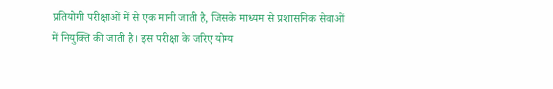प्रतियोगी परीक्षाओं में से एक मानी जाती है, जिसके माध्यम से प्रशासनिक सेवाओं में नियुक्ति की जाती है। इस परीक्षा के जरिए योग्य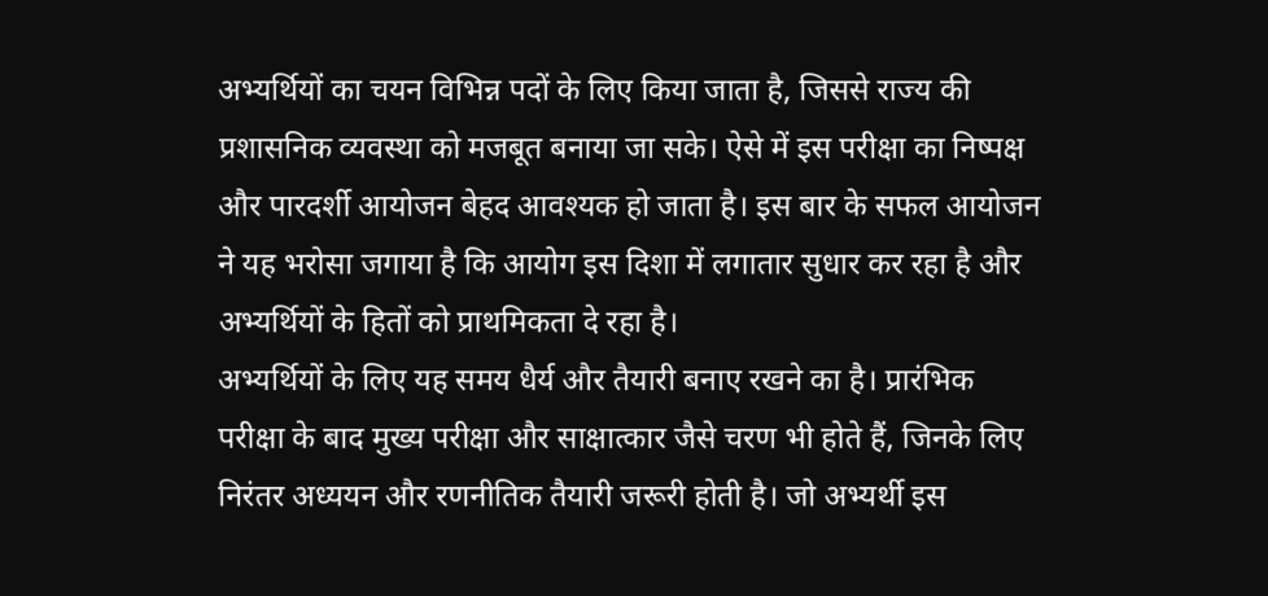अभ्यर्थियों का चयन विभिन्न पदों के लिए किया जाता है, जिससे राज्य की प्रशासनिक व्यवस्था को मजबूत बनाया जा सके। ऐसे में इस परीक्षा का निष्पक्ष और पारदर्शी आयोजन बेहद आवश्यक हो जाता है। इस बार के सफल आयोजन ने यह भरोसा जगाया है कि आयोग इस दिशा में लगातार सुधार कर रहा है और अभ्यर्थियों के हितों को प्राथमिकता दे रहा है।
अभ्यर्थियों के लिए यह समय धैर्य और तैयारी बनाए रखने का है। प्रारंभिक परीक्षा के बाद मुख्य परीक्षा और साक्षात्कार जैसे चरण भी होते हैं, जिनके लिए निरंतर अध्ययन और रणनीतिक तैयारी जरूरी होती है। जो अभ्यर्थी इस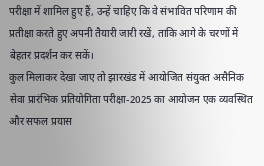परीक्षा में शामिल हुए हैं, उन्हें चाहिए कि वे संभावित परिणाम की प्रतीक्षा करते हुए अपनी तैयारी जारी रखें, ताकि आगे के चरणों में बेहतर प्रदर्शन कर सकें।
कुल मिलाकर देखा जाए तो झारखंड में आयोजित संयुक्त असैनिक सेवा प्रारंभिक प्रतियोगिता परीक्षा-2025 का आयोजन एक व्यवस्थित और सफल प्रयास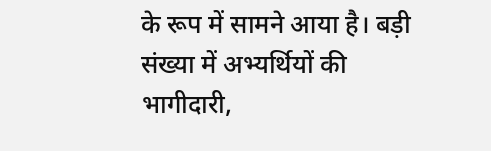के रूप में सामने आया है। बड़ी संख्या में अभ्यर्थियों की भागीदारी,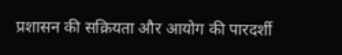प्रशासन की सक्रियता और आयोग की पारदर्शी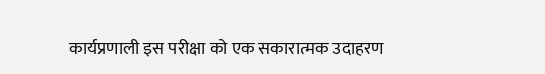कार्यप्रणाली इस परीक्षा को एक सकारात्मक उदाहरण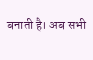बनाती है। अब सभी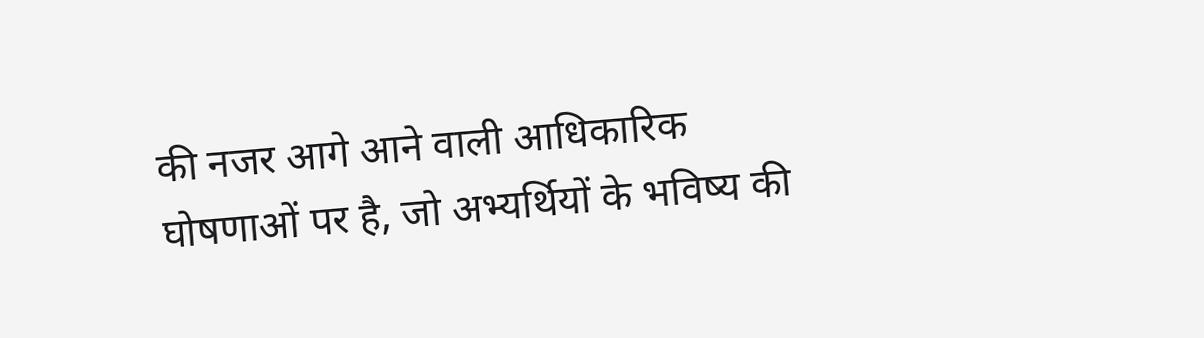की नजर आगे आने वाली आधिकारिक घोषणाओं पर है, जो अभ्यर्थियों के भविष्य की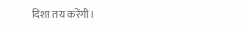दिशा तय करेंगी।